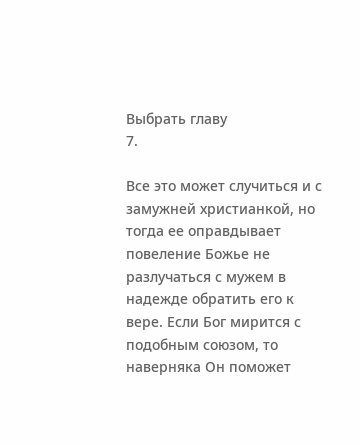Выбрать главу
7.

Все это может случиться и с замужней христианкой, но тогда ее оправдывает повеление Божье не разлучаться с мужем в надежде обратить его к вере. Если Бог мирится с подобным союзом, то наверняка Он поможет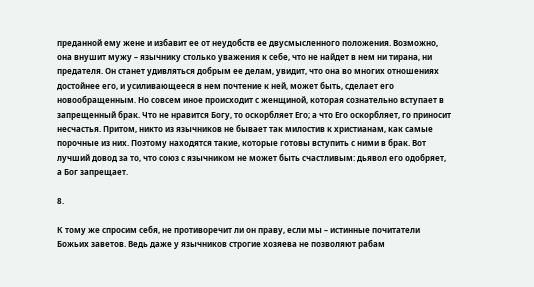преданной ему жене и избавит ее от неудобств ее двусмысленного положения. Возможно, она внушит мужу – язычнику столько уважения к себе, что не найдет в нем ни тирана, ни предателя. Он станет удивляться добрым ее делам, увидит, что она во многих отношениях достойнее его, и усиливающееся в нем почтение к ней, может быть, сделает его новообращенным. Но совсем иное происходит с женщиной, которая сознательно вступает в запрещенный брак. Что не нравится Богу, то оскорбляет Его; а что Его оскорбляет, го приносит несчастья. Притом, никто из язычников не бывает так милостив к христианам, как самые порочные из них. Поэтому находятся такие, которые готовы вступить с ними в брак. Вот лучший довод за то, что союз с язычником не может быть счастливым: дьявол его одобряет, а Бог запрещает.

8.

К тому же спросим себя, не противоречит ли он праву, если мы – истинные почитатели Божьих заветов. Ведь даже у язычников строгие хозяева не позволяют рабам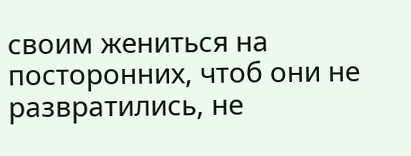своим жениться на посторонних, чтоб они не развратились, не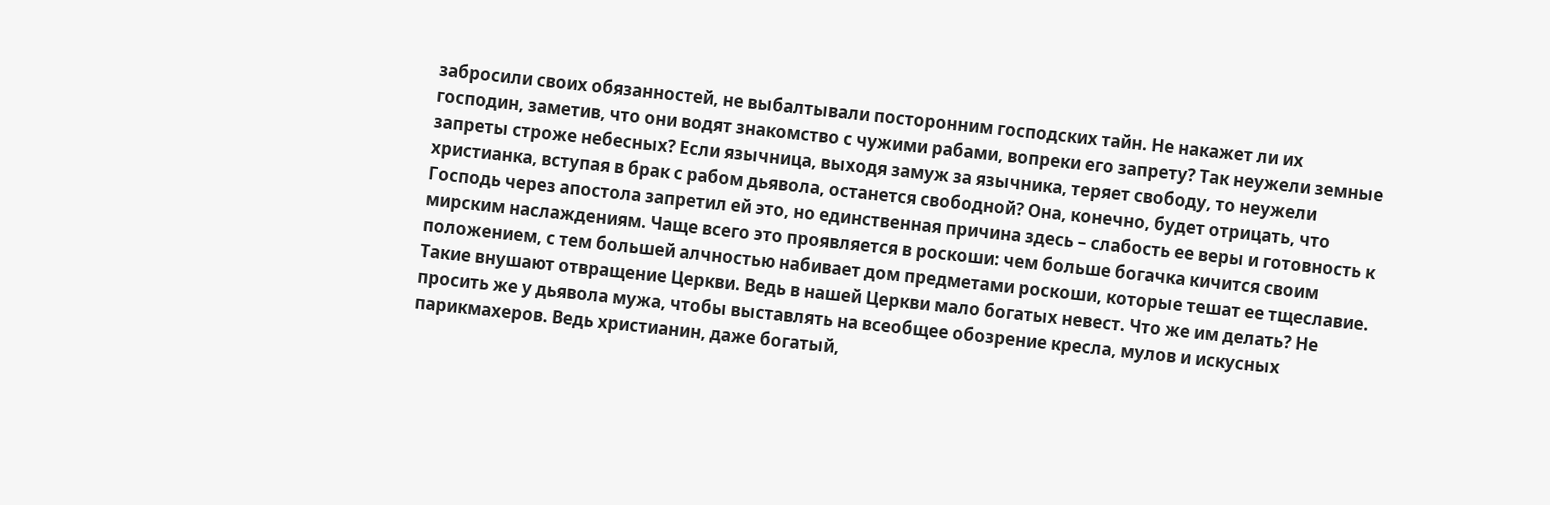забросили своих обязанностей, не выбалтывали посторонним господских тайн. Не накажет ли их господин, заметив, что они водят знакомство с чужими рабами, вопреки его запрету? Так неужели земные запреты строже небесных? Если язычница, выходя замуж за язычника, теряет свободу, то неужели христианка, вступая в брак с рабом дьявола, останется свободной? Она, конечно, будет отрицать, что Господь через апостола запретил ей это, но единственная причина здесь – слабость ее веры и готовность к мирским наслаждениям. Чаще всего это проявляется в роскоши: чем больше богачка кичится своим положением, с тем большей алчностью набивает дом предметами роскоши, которые тешат ее тщеславие. Такие внушают отвращение Церкви. Ведь в нашей Церкви мало богатых невест. Что же им делать? Не просить же у дьявола мужа, чтобы выставлять на всеобщее обозрение кресла, мулов и искусных парикмахеров. Ведь христианин, даже богатый,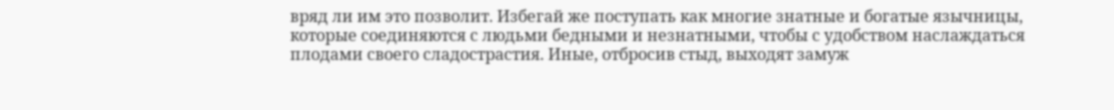вряд ли им это позволит. Избегай же поступать как многие знатные и богатые язычницы, которые соединяются с людьми бедными и незнатными, чтобы с удобством наслаждаться плодами своего сладострастия. Иные, отбросив стыд, выходят замуж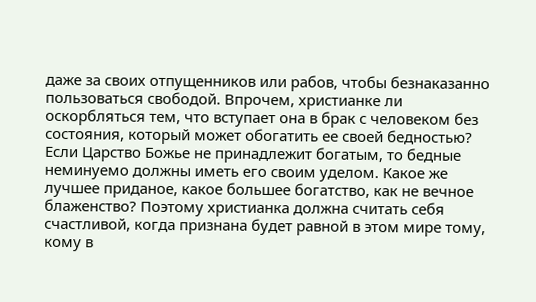даже за своих отпущенников или рабов, чтобы безнаказанно пользоваться свободой. Впрочем, христианке ли оскорбляться тем, что вступает она в брак с человеком без состояния, который может обогатить ее своей бедностью? Если Царство Божье не принадлежит богатым, то бедные неминуемо должны иметь его своим уделом. Какое же лучшее приданое, какое большее богатство, как не вечное блаженство? Поэтому христианка должна считать себя счастливой, когда признана будет равной в этом мире тому, кому в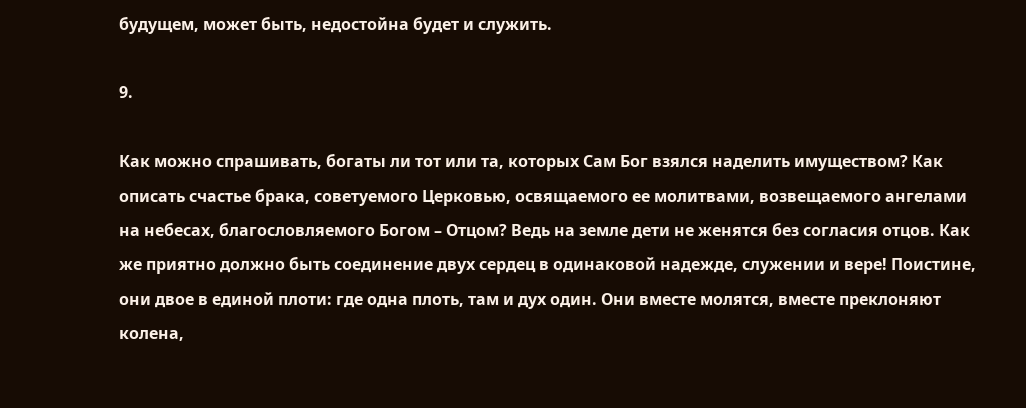будущем, может быть, недостойна будет и служить.

9.

Как можно спрашивать, богаты ли тот или та, которых Сам Бог взялся наделить имуществом? Как описать счастье брака, советуемого Церковью, освящаемого ее молитвами, возвещаемого ангелами на небесах, благословляемого Богом – Отцом? Ведь на земле дети не женятся без согласия отцов. Как же приятно должно быть соединение двух сердец в одинаковой надежде, служении и вере! Поистине, они двое в единой плоти: где одна плоть, там и дух один. Они вместе молятся, вместе преклоняют колена,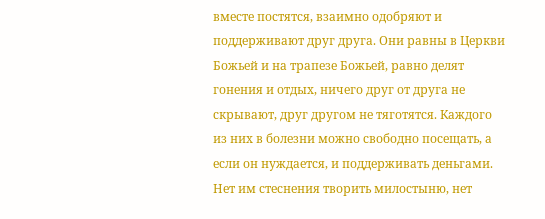вместе постятся, взаимно одобряют и поддерживают друг друга. Они равны в Церкви Божьей и на трапезе Божьей, равно делят гонения и отдых, ничего друг от друга не скрывают, друг другом не тяготятся. Каждого из них в болезни можно свободно посещать, а если он нуждается, и поддерживать деньгами. Нет им стеснения творить милостыню, нет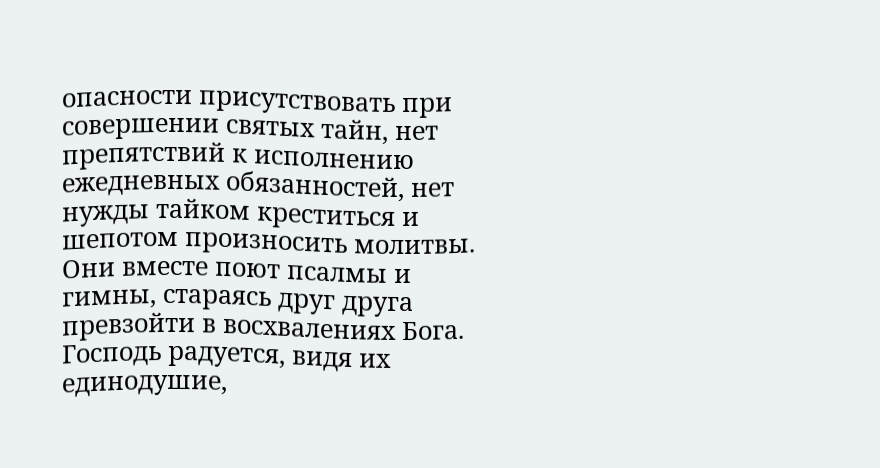опасности присутствовать при совершении святых тайн, нет препятствий к исполнению ежедневных обязанностей, нет нужды тайком креститься и шепотом произносить молитвы. Они вместе поют псалмы и гимны, стараясь друг друга превзойти в восхвалениях Бога. Господь радуется, видя их единодушие,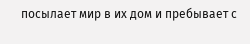посылает мир в их дом и пребывает с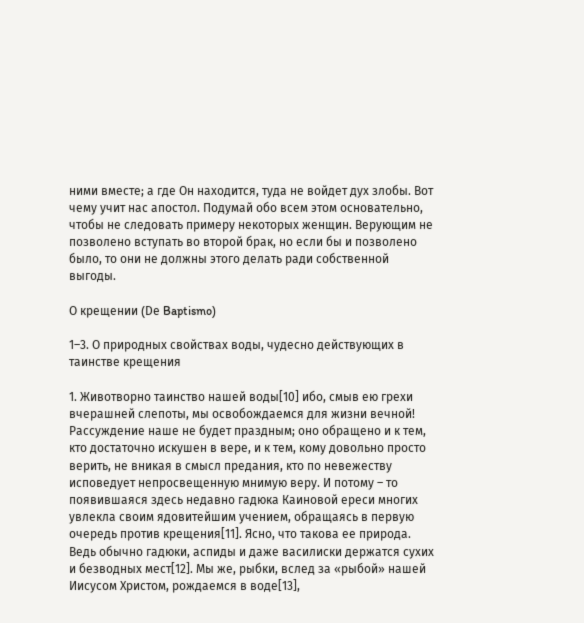ними вместе; а где Он находится, туда не войдет дух злобы. Вот чему учит нас апостол. Подумай обо всем этом основательно, чтобы не следовать примеру некоторых женщин. Верующим не позволено вступать во второй брак, но если бы и позволено было, то они не должны этого делать ради собственной выгоды.

О крещении (Dе Baptismo)

1–3. О природных свойствах воды, чудесно действующих в таинстве крещения

1. Животворно таинство нашей воды[10] ибо, смыв ею грехи вчерашней слепоты, мы освобождаемся для жизни вечной! Рассуждение наше не будет праздным; оно обращено и к тем, кто достаточно искушен в вере, и к тем, кому довольно просто верить, не вникая в смысл предания, кто по невежеству исповедует непросвещенную мнимую веру. И потому – то появившаяся здесь недавно гадюка Каиновой ереси многих увлекла своим ядовитейшим учением, обращаясь в первую очередь против крещения[11]. Ясно, что такова ее природа. Ведь обычно гадюки, аспиды и даже василиски держатся сухих и безводных мест[12]. Мы же, рыбки, вслед за «рыбой» нашей Иисусом Христом, рождаемся в воде[13],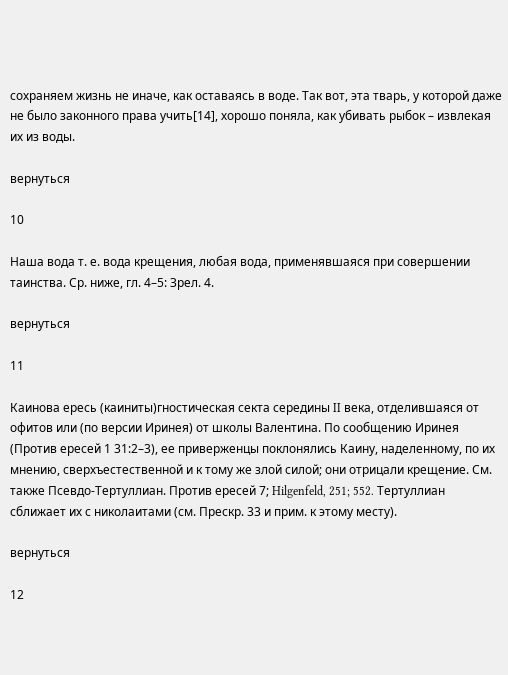сохраняем жизнь не иначе, как оставаясь в воде. Так вот, эта тварь, у которой даже не было законного права учить[14], хорошо поняла, как убивать рыбок – извлекая их из воды.

вернуться

10

Наша вода т. е. вода крещения, любая вода, применявшаяся при совершении таинства. Ср. ниже, гл. 4–5: Зрел. 4.

вернуться

11

Каинова ересь (каиниты)гностическая секта середины II века, отделившаяся от офитов или (по версии Иринея) от школы Валентина. По сообщению Иринея (Против ересей 1 31:2–3), ее приверженцы поклонялись Каину, наделенному, по их мнению, сверхъестественной и к тому же злой силой; они отрицали крещение. См. также Псевдо-Тертуллиан. Против ересей 7; Hilgenfeld, 251; 552. Тертуллиан сближает их с николаитами (см. Прескр. 33 и прим. к этому месту).

вернуться

12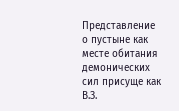Представление о пустыне как месте обитания демонических сил присуще как В.З.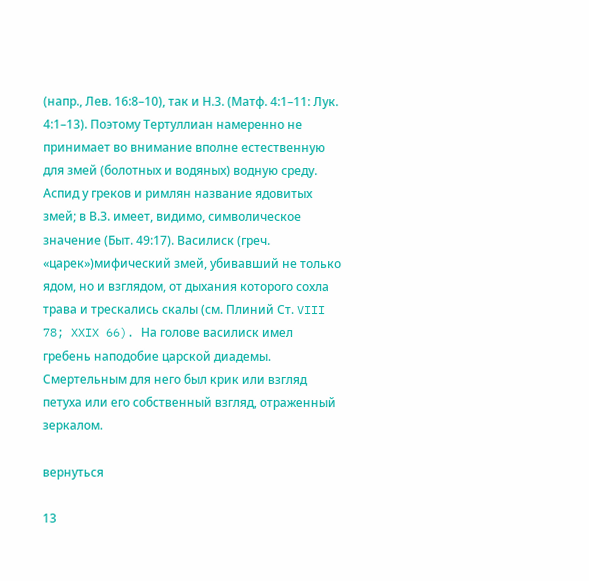(напр., Лев. 16:8–10), так и Н.3. (Матф. 4:1–11: Лук. 4:1–13). Поэтому Тертуллиан намеренно не принимает во внимание вполне естественную для змей (болотных и водяных) водную среду. Аспид у греков и римлян название ядовитых змей; в В.З. имеет, видимо, символическое значение (Быт. 49:17). Василиск (греч. «царек»)мифический змей, убивавший не только ядом, но и взглядом, от дыхания которого сохла трава и трескались скалы (см. Плиний Ст. VIII 78; XXIX 66). На голове василиск имел гребень наподобие царской диадемы. Смертельным для него был крик или взгляд петуха или его собственный взгляд, отраженный зеркалом.

вернуться

13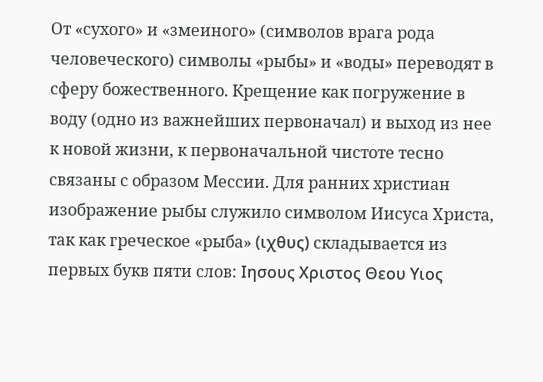От «сухого» и «змеиного» (символов врага рода человеческого) символы «рыбы» и «воды» переводят в сферу божественного. Крещение как погружение в воду (одно из важнейших первоначал) и выход из нее к новой жизни, к первоначальной чистоте тесно связаны с образом Мессии. Для ранних христиан изображение рыбы служило символом Иисуса Христа, так как греческое «рыба» (ιχθυς) складывается из первых букв пяти слов: Ιησους Χριστος Θεου Υιος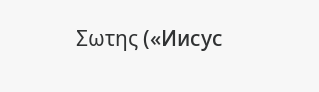Σωτης («Иисус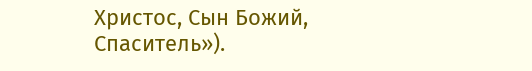Христос, Сын Божий, Спаситель»).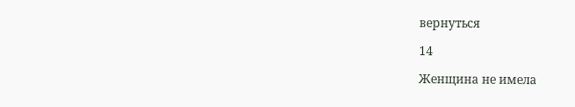вернуться

14

Женщина не имела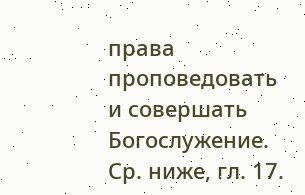права проповедовать и совершать Богослужение. Ср. ниже, гл. 17.